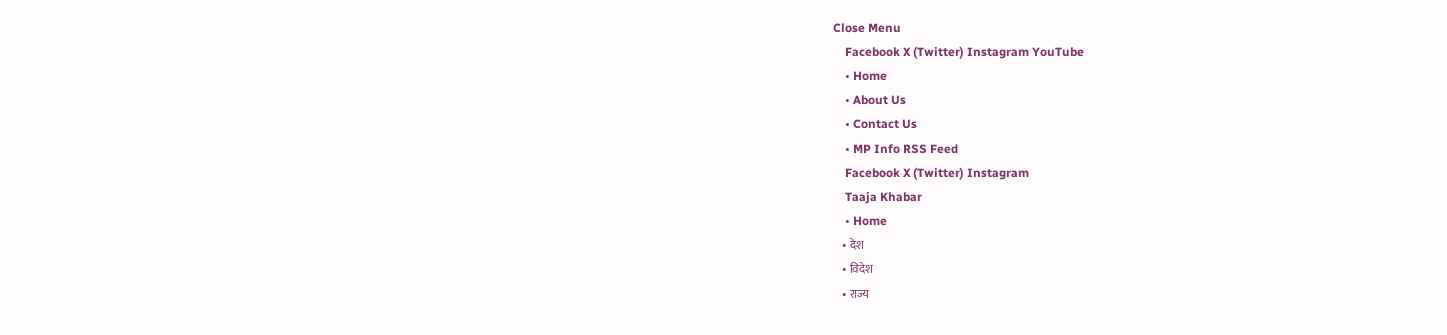Close Menu
    Facebook X (Twitter) Instagram YouTube
    • Home
    • About Us
    • Contact Us
    • MP Info RSS Feed
    Facebook X (Twitter) Instagram
    Taaja Khabar
    • Home
    • देश
    • विदेश
    • राज्य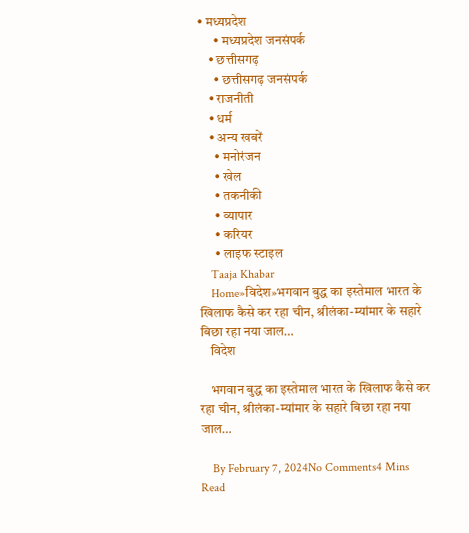• मध्यप्रदेश
      • मध्यप्रदेश जनसंपर्क
    • छत्तीसगढ़
      • छत्तीसगढ़ जनसंपर्क
    • राजनीती
    • धर्म
    • अन्य खबरें
      • मनोरंजन
      • खेल
      • तकनीकी
      • व्यापार
      • करियर
      • लाइफ स्टाइल
    Taaja Khabar
    Home»विदेश»भगवान बुद्ध का इस्तेमाल भारत के खिलाफ कैसे कर रहा चीन, श्रीलंका-म्यांमार के सहारे बिछा रहा नया जाल…
    विदेश

    भगवान बुद्ध का इस्तेमाल भारत के खिलाफ कैसे कर रहा चीन, श्रीलंका-म्यांमार के सहारे बिछा रहा नया जाल…

    By February 7, 2024No Comments4 Mins Read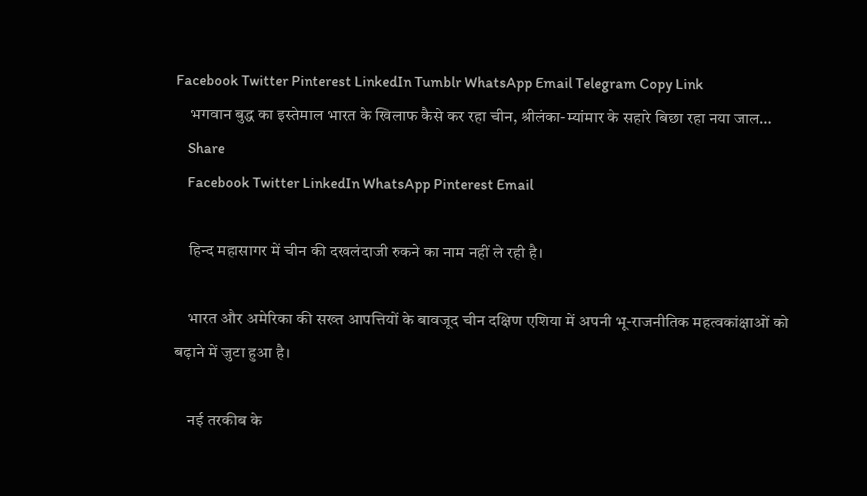Facebook Twitter Pinterest LinkedIn Tumblr WhatsApp Email Telegram Copy Link
    भगवान बुद्ध का इस्तेमाल भारत के खिलाफ कैसे कर रहा चीन, श्रीलंका-म्यांमार के सहारे बिछा रहा नया जाल…
    Share
    Facebook Twitter LinkedIn WhatsApp Pinterest Email

    हिन्द महासागर में चीन की दखलंदाजी रुकने का नाम नहीं ले रही है।

    भारत और अमेरिका की सख्त आपत्तियों के बावजूद चीन दक्षिण एशिया में अपनी भू-राजनीतिक महत्वकांक्षाओं को बढ़ाने में जुटा हुआ है।

    नई तरकीब के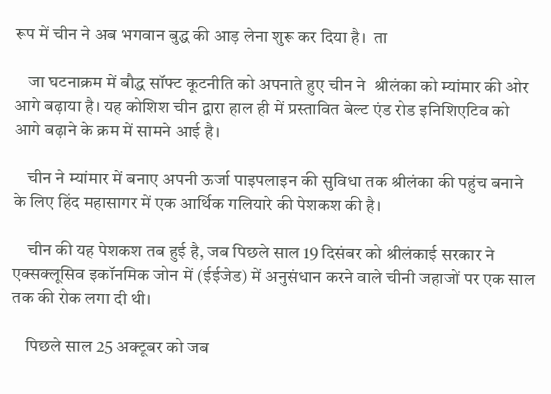रूप में चीन ने अब भगवान बुद्ध की आड़ लेना शुरू कर दिया है।  ता

    जा घटनाक्रम में बौद्ध सॉफ्ट कूटनीति को अपनाते हुए चीन ने  श्रीलंका को म्यांमार की ओर आगे बढ़ाया है। यह कोशिश चीन द्वारा हाल ही में प्रस्तावित बेल्ट एंड रोड इनिशिएटिव को आगे बढ़ाने के क्रम में सामने आई है।

    चीन ने म्यांमार में बनाए अपनी ऊर्जा पाइपलाइन की सुविधा तक श्रीलंका की पहुंच बनाने के लिए हिंद महासागर में एक आर्थिक गलियारे की पेशकश की है।

    चीन की यह पेशकश तब हुई है, जब पिछले साल 19 दिसंबर को श्रीलंकाई सरकार ने एक्सक्लूसिव इकॉनमिक जोन में (ईईजेड) में अनुसंधान करने वाले चीनी जहाजों पर एक साल तक की रोक लगा दी थी।

    पिछले साल 25 अक्टूबर को जब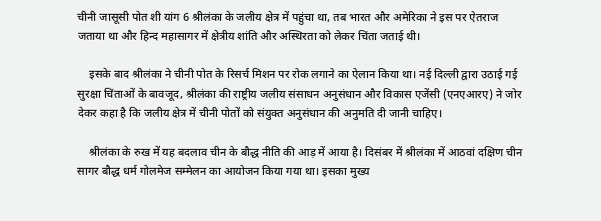चीनी जासूसी पोत शी यांग 6 श्रीलंका के जलीय क्षेत्र में पहुंचा था, तब भारत और अमेरिका ने इस पर ऐतराज जताया था और हिन्द महासागर में क्षेत्रीय शांति और अस्थिरता को लेकर चिंता जताई थी।

    इसके बाद श्रीलंका ने चीनी पोत के रिसर्च मिशन पर रोक लगाने का ऐलान किया था। नई दिल्ली द्वारा उठाई गई सुरक्षा चिंताओं के बावजूद, श्रीलंका की राष्ट्रीय जलीय संसाधन अनुसंधान और विकास एजेंसी (एनएआरए) ने जोर देकर कहा है कि जलीय क्षेत्र में चीनी पोतों को संयुक्त अनुसंधान की अनुमति दी जानी चाहिए।

    श्रीलंका के रुख में यह बदलाव चीन के बौद्ध नीति की आड़ में आया है। दिसंबर में श्रीलंका में आठवां दक्षिण चीन सागर बौद्ध धर्म गोलमेज सम्मेलन का आयोजन किया गया था। इसका मुख्य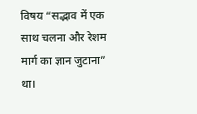विषय “सद्भाव में एक साथ चलना और रेशम मार्ग का ज्ञान जुटाना” था।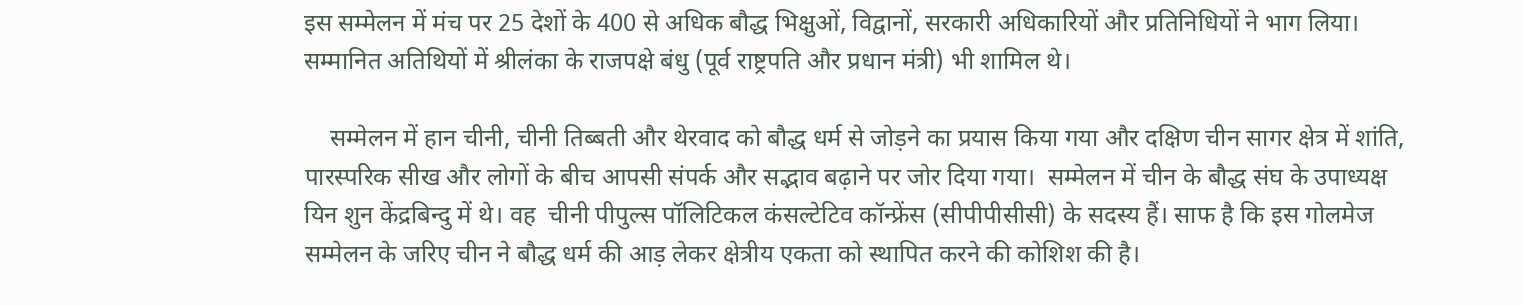इस सम्मेलन में मंच पर 25 देशों के 400 से अधिक बौद्ध भिक्षुओं, विद्वानों, सरकारी अधिकारियों और प्रतिनिधियों ने भाग लिया। सम्मानित अतिथियों में श्रीलंका के राजपक्षे बंधु (पूर्व राष्ट्रपति और प्रधान मंत्री) भी शामिल थे।

    सम्मेलन में हान चीनी, चीनी तिब्बती और थेरवाद को बौद्ध धर्म से जोड़ने का प्रयास किया गया और दक्षिण चीन सागर क्षेत्र में शांति, पारस्परिक सीख और लोगों के बीच आपसी संपर्क और सद्भाव बढ़ाने पर जोर दिया गया।  सम्मेलन में चीन के बौद्ध संघ के उपाध्यक्ष यिन शुन केंद्रबिन्दु में थे। वह  चीनी पीपुल्स पॉलिटिकल कंसल्टेटिव कॉन्फ्रेंस (सीपीपीसीसी) के सदस्य हैं। साफ है कि इस गोलमेज सम्मेलन के जरिए चीन ने बौद्ध धर्म की आड़ लेकर क्षेत्रीय एकता को स्थापित करने की कोशिश की है।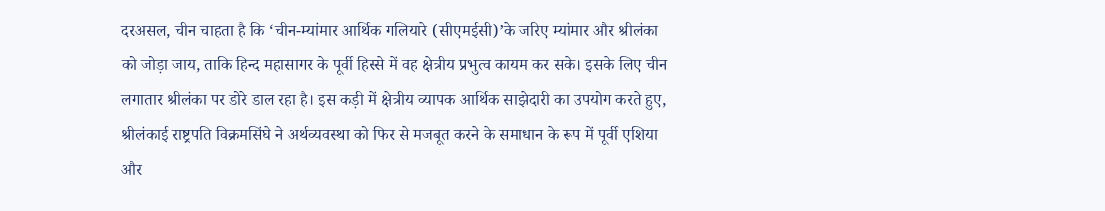दरअसल, चीन चाहता है कि ‘चीन-म्यांमार आर्थिक गलियारे (सीएमईसी)’के जरिए म्यांमार और श्रीलंका को जोड़ा जाय, ताकि हिन्द महासागर के पूर्वी हिस्से में वह क्षेत्रीय प्रभुत्व कायम कर सके। इसके लिए चीन लगातार श्रीलंका पर डोरे डाल रहा है। इस कड़ी में क्षेत्रीय व्यापक आर्थिक साझेदारी का उपयोग करते हुए, श्रीलंकाई राष्ट्रपति विक्रमसिंघे ने अर्थव्यवस्था को फिर से मजबूत करने के समाधान के रूप में पूर्वी एशिया और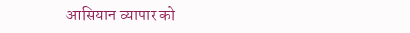आसियान व्यापार को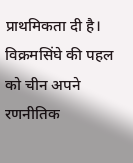प्राथमिकता दी है। विक्रमसिंघे की पहल को चीन अपने रणनीतिक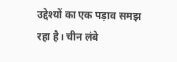उद्देश्यों का एक पड़ाव समझ रहा है। चीन लंबे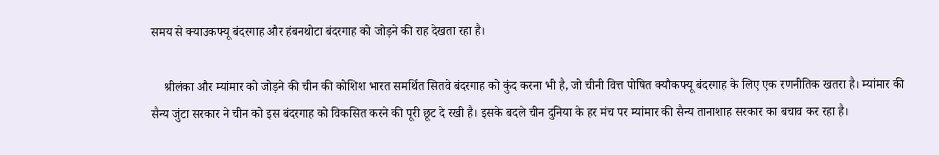समय से क्याउकफ्यू बंदरगाह और हंबनथोटा बंदरगाह को जोड़ने की राह देखता रहा है।

    श्रीलंका और म्यांमार को जोड़ने की चीन की कोशिश भारत समर्थित सितवे बंदरगाह को कुंद करना भी है, जो चीनी वित्त पोषित क्यौकफ्यू बंदरगाह के लिए एक रणनीतिक खतरा है। म्यांमार की सैन्य जुंटा सरकार ने चीन को इस बंदरगाह को विकसित करने की पूरी छूट दे रखी है। इसके बदले चीन दुनिया के हर मंच पर म्यांमार की सैन्य तानाशाह सरकार का बचाव कर रहा है।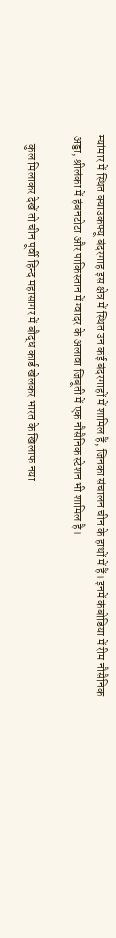म्यांमार में स्थित क्याउकफ्यू बंदरगाह इस क्षेत्र में स्थित उन कई बंदरगाहों में शामिल हैं, जिनका संचालन चीन के हाथों में हैं। इनमें कंबोडिया में रीम नौसैनिक अड्डा, श्रीलंका में हंबनटोटा और पाकिस्तान में ग्वादर के अलावा जिबूती में एक नौसैनिक स्टेशन भी शामिल है।

    कुल मिलाकर देखें तो चीन पूर्वी हिन्द महासागर में बौद्ध कार्ड खेलकर भारत के खिलाफ नया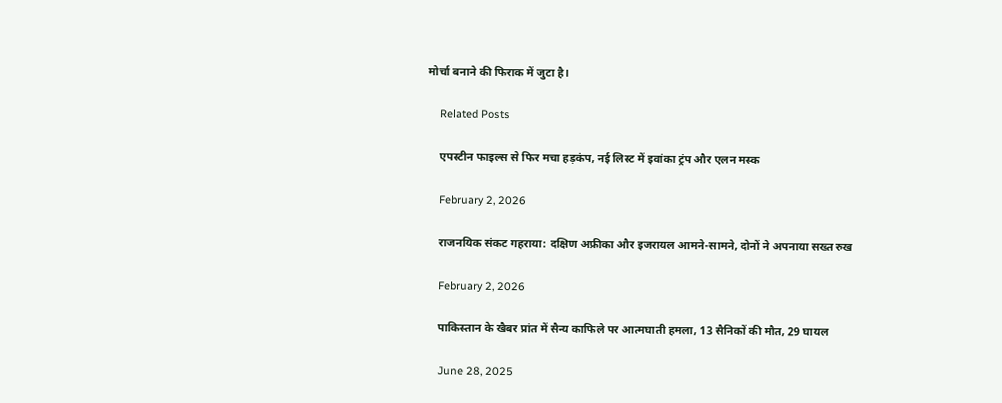मोर्चा बनाने की फिराक में जुटा है।

    Related Posts

    एपस्टीन फाइल्स से फिर मचा हड़कंप, नई लिस्ट में इवांका ट्रंप और एलन मस्क

    February 2, 2026

    राजनयिक संकट गहराया: दक्षिण अफ्रीका और इजरायल आमने-सामने, दोनों ने अपनाया सख्त रुख

    February 2, 2026

    पाकिस्तान के खैबर प्रांत में सैन्य काफिले पर आत्मघाती हमला, 13 सैनिकों की मौत, 29 घायल

    June 28, 2025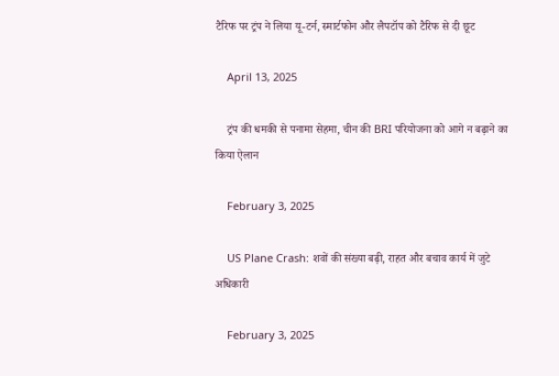टैरिफ पर ट्रंप ने लिया यू-टर्न, स्मार्टफोन और लैपटॉप को टैरिफ से दी छूट

    April 13, 2025

    ट्रंप की धमकी से पनामा सेहमा, चीन की BRI परियोजना को आगे न बढ़ाने का किया ऐलान

    February 3, 2025

    US Plane Crash: शवों की संख्या बढ़ी, राहत और बचाव कार्य में जुटे अधिकारी

    February 3, 2025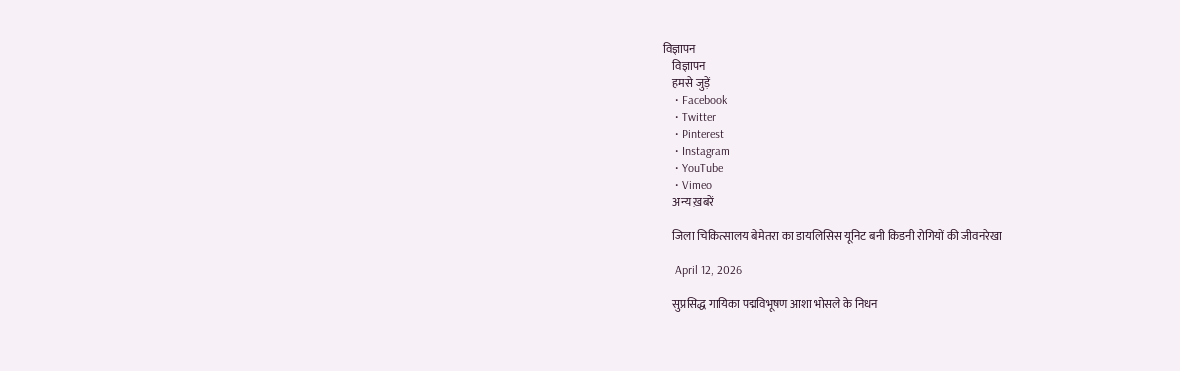विज्ञापन
    विज्ञापन
    हमसे जुड़ें
    • Facebook
    • Twitter
    • Pinterest
    • Instagram
    • YouTube
    • Vimeo
    अन्य ख़बरें

    जिला चिकित्सालय बेमेतरा का डायलिसिस यूनिट बनी किडनी रोगियों की जीवनरेखा

    April 12, 2026

    सुप्रसिद्ध गायिका पद्मविभूषण आशा भोसले के निधन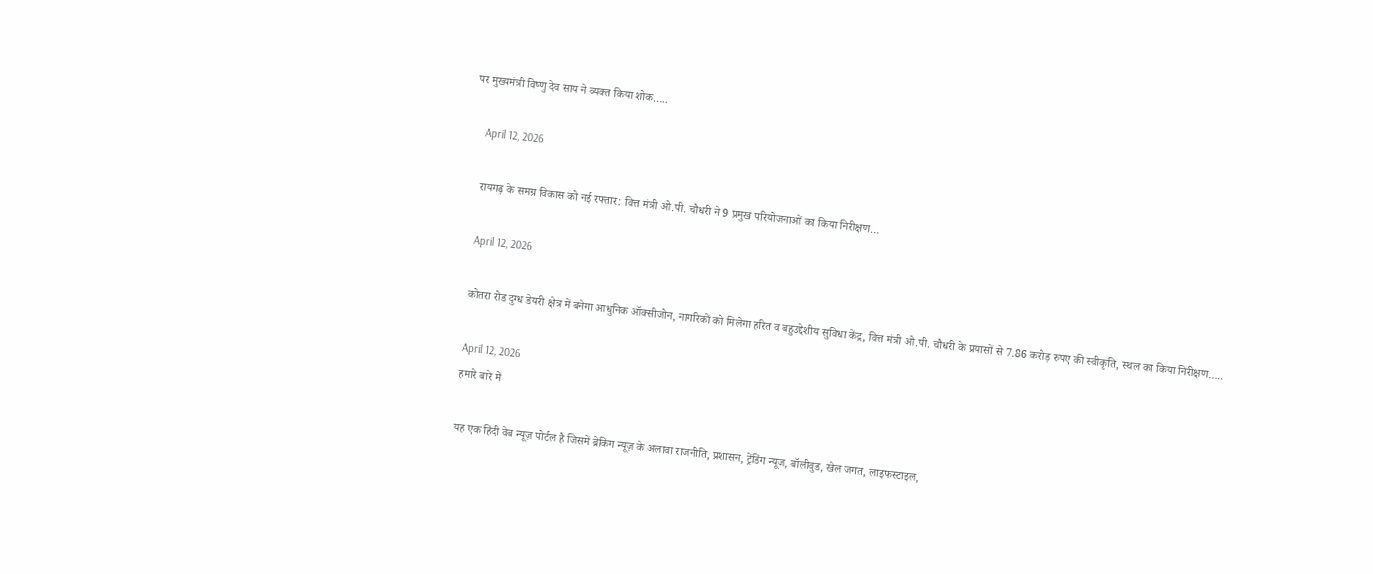पर मुख्यमंत्री विष्णु देव साय ने व्यक्त किया शोक…..

    April 12, 2026

    रायगढ़ के समग्र विकास को नई रफ्तार: वित्त मंत्री ओ.पी. चौधरी ने 9 प्रमुख परियोजनाओं का किया निरीक्षण…

    April 12, 2026

    कोतरा रोड दुग्ध डेयरी क्षेत्र में बनेगा आधुनिक ऑक्सीजोन, नागरिकों को मिलेगा हरित व बहुउद्देशीय सुविधा केंद्र, वित्त मंत्री ओ.पी. चौधरी के प्रयासों से 7.86 करोड़ रुपए की स्वीकृति, स्थल का किया निरीक्षण…..

    April 12, 2026
    हमारे बारे में

    यह एक हिंदी वेब न्यूज़ पोर्टल है जिसमें ब्रेकिंग न्यूज़ के अलावा राजनीति, प्रशासन, ट्रेंडिंग न्यूज, बॉलीवुड, खेल जगत, लाइफस्टाइल,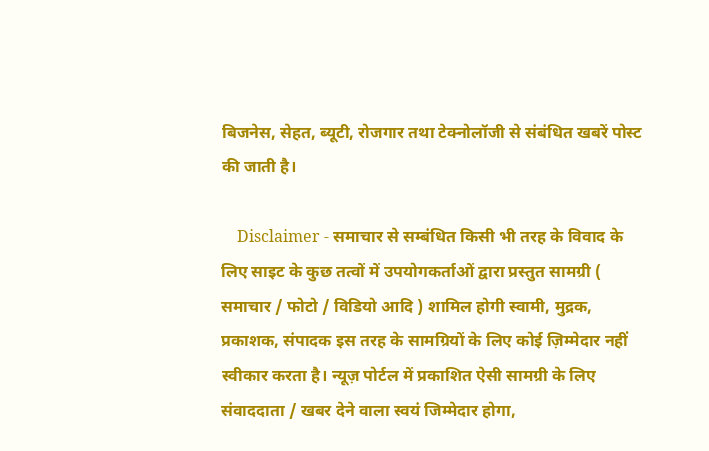बिजनेस, सेहत, ब्यूटी, रोजगार तथा टेक्नोलॉजी से संबंधित खबरें पोस्ट की जाती है।

    Disclaimer - समाचार से सम्बंधित किसी भी तरह के विवाद के लिए साइट के कुछ तत्वों में उपयोगकर्ताओं द्वारा प्रस्तुत सामग्री ( समाचार / फोटो / विडियो आदि ) शामिल होगी स्वामी, मुद्रक, प्रकाशक, संपादक इस तरह के सामग्रियों के लिए कोई ज़िम्मेदार नहीं स्वीकार करता है। न्यूज़ पोर्टल में प्रकाशित ऐसी सामग्री के लिए संवाददाता / खबर देने वाला स्वयं जिम्मेदार होगा,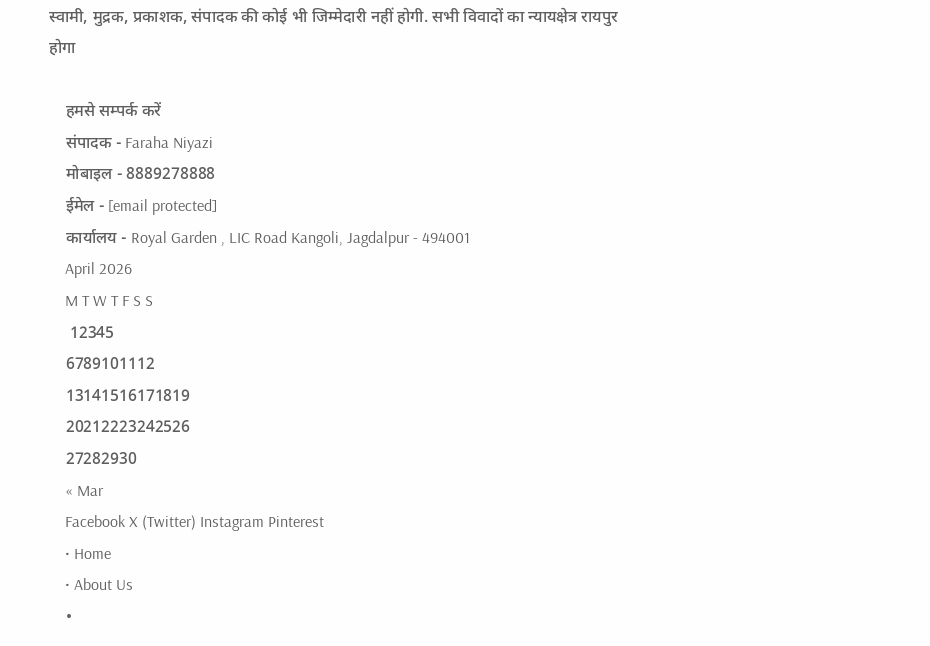स्वामी, मुद्रक, प्रकाशक, संपादक की कोई भी जिम्मेदारी नहीं होगी. सभी विवादों का न्यायक्षेत्र रायपुर होगा

    हमसे सम्पर्क करें
    संपादक - Faraha Niyazi
    मोबाइल - 8889278888
    ईमेल - [email protected]
    कार्यालय - Royal Garden , LIC Road Kangoli, Jagdalpur - 494001
    April 2026
    M T W T F S S
     12345
    6789101112
    13141516171819
    20212223242526
    27282930
    « Mar
    Facebook X (Twitter) Instagram Pinterest
    • Home
    • About Us
    •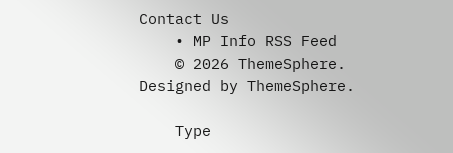Contact Us
    • MP Info RSS Feed
    © 2026 ThemeSphere. Designed by ThemeSphere.

    Type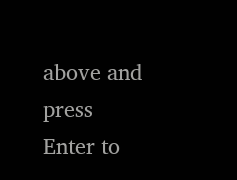above and press Enter to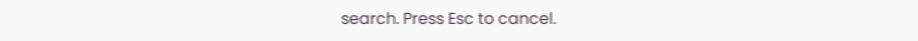search. Press Esc to cancel.